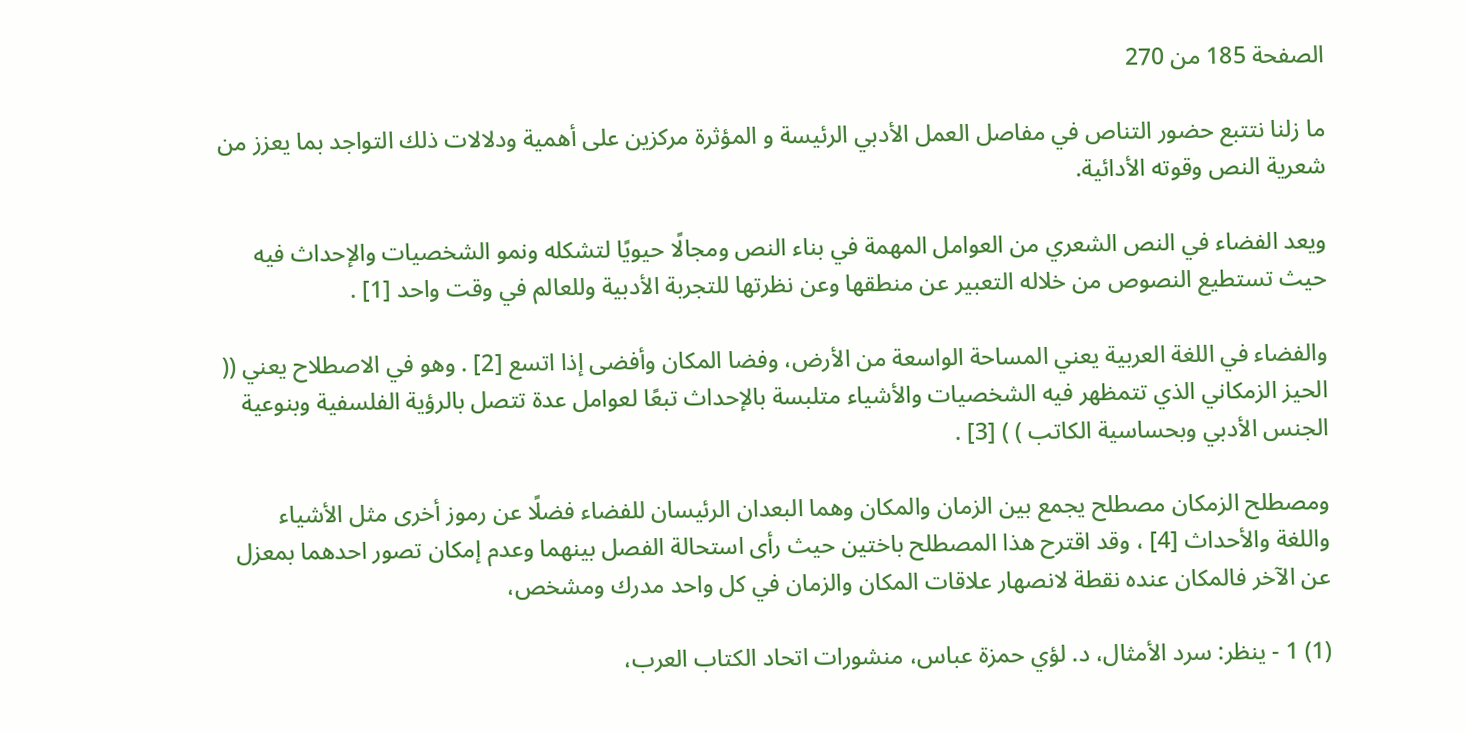الصفحة 185 من 270

ما زلنا نتتبع حضور التناص في مفاصل العمل الأدبي الرئيسة و المؤثرة مركزين على أهمية ودلالات ذلك التواجد بما يعزز من شعرية النص وقوته الأدائية.

ويعد الفضاء في النص الشعري من العوامل المهمة في بناء النص ومجالًا حيويًا لتشكله ونمو الشخصيات والإحداث فيه حيث تستطيع النصوص من خلاله التعبير عن منطقها وعن نظرتها للتجربة الأدبية وللعالم في وقت واحد [1] .

والفضاء في اللغة العربية يعني المساحة الواسعة من الأرض، وفضا المكان وأفضى إذا اتسع [2] . وهو في الاصطلاح يعني (( الحيز الزمكاني الذي تتمظهر فيه الشخصيات والأشياء متلبسة بالإحداث تبعًا لعوامل عدة تتصل بالرؤية الفلسفية وبنوعية الجنس الأدبي وبحساسية الكاتب ) ) [3] .

ومصطلح الزمكان مصطلح يجمع بين الزمان والمكان وهما البعدان الرئيسان للفضاء فضلًا عن رموز أخرى مثل الأشياء واللغة والأحداث [4] ، وقد اقترح هذا المصطلح باختين حيث رأى استحالة الفصل بينهما وعدم إمكان تصور احدهما بمعزل عن الآخر فالمكان عنده نقطة لانصهار علاقات المكان والزمان في كل واحد مدرك ومشخص،

(1) 1 - ينظر: سرد الأمثال، د. لؤي حمزة عباس، منشورات اتحاد الكتاب العرب،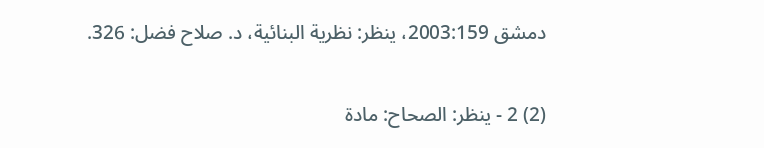دمشق 2003:159، ينظر: نظرية البنائية، د. صلاح فضل: 326.

(2) 2 - ينظر: الصحاح: مادة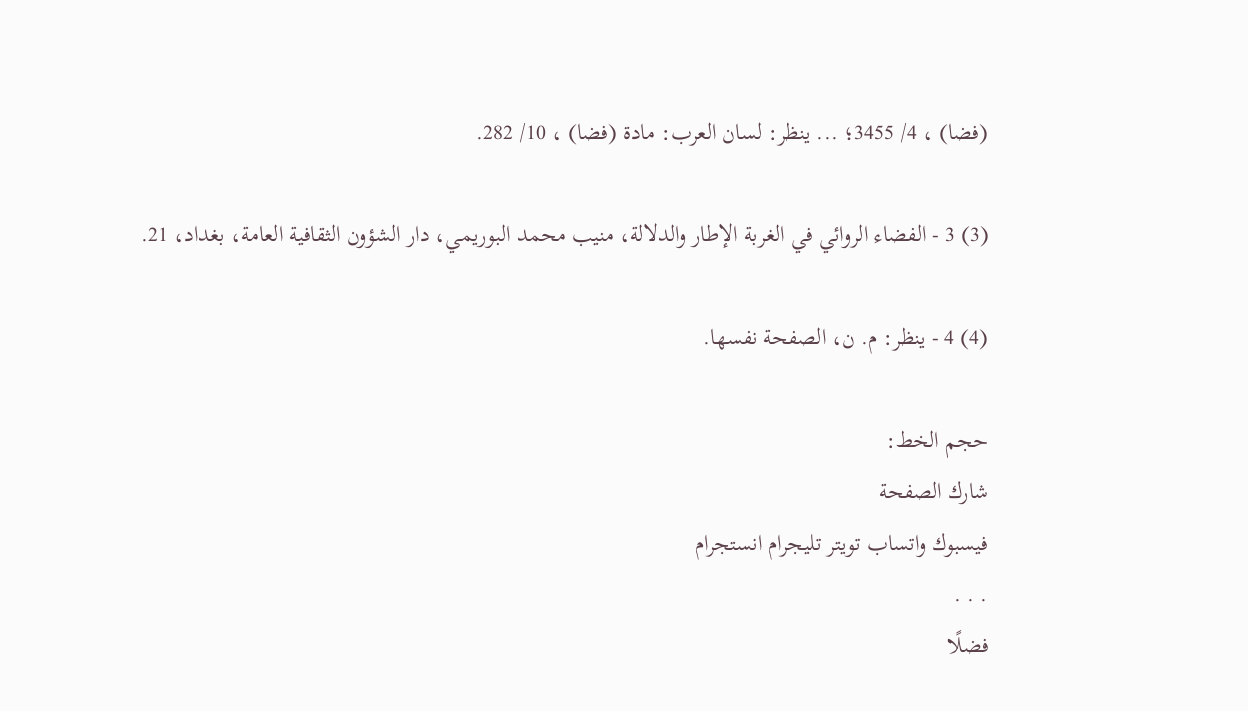(فضا) ، 4/ 3455؛ ... ينظر: لسان العرب: مادة (فضا) ، 10/ 282.

(3) 3 - الفضاء الروائي في الغربة الإطار والدلالة، منيب محمد البوريمي، دار الشؤون الثقافية العامة، بغداد، 21.

(4) 4 - ينظر: م. ن، الصفحة نفسها.

حجم الخط:
شارك الصفحة
فيسبوك واتساب تويتر تليجرام انستجرام
. . .
فضلًا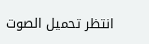انتظر تحميل الصوت